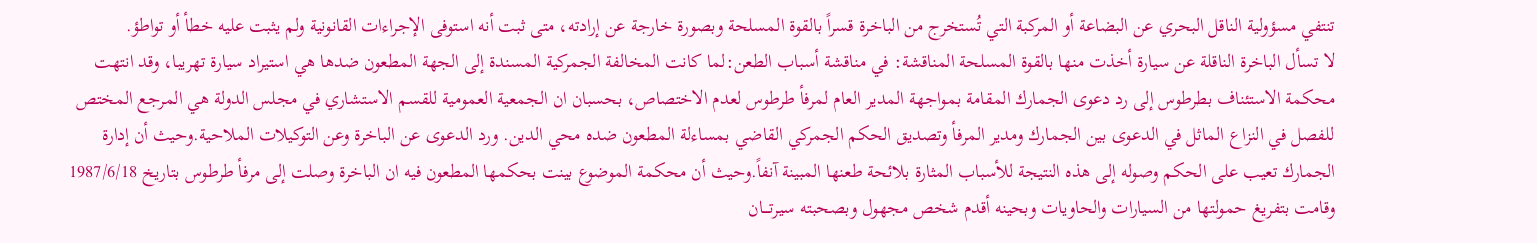تنتفي مسؤولية الناقل البحري عن البضاعة أو المركبة التي تُستخرج من الباخرة قسراً بالقوة المسلحة وبصورة خارجة عن إرادته، متى ثبت أنه استوفى الإجراءات القانونية ولم يثبت عليه خطأ أو تواطؤ.
لا تسأل الباخرة الناقلة عن سيارة أخذت منها بالقوة المسلحة المناقشة: في مناقشة أسباب الطعن:لما كانت المخالفة الجمركية المسندة إلى الجهة المطعون ضدها هي استيراد سيارة تهريبا، وقد انتهت محكمة الاستئناف بطرطوس إلى رد دعوى الجمارك المقامة بمواجهة المدير العام لمرفأ طرطوس لعدم الاختصاص، بحسبان ان الجمعية العمومية للقسم الاستشاري في مجلس الدولة هي المرجع المختص للفصل في النزاع الماثل في الدعوى بين الجمارك ومدير المرفأ وتصديق الحكم الجمركي القاضي بمساءلة المطعون ضده محي الدين. ورد الدعوى عن الباخرة وعن التوكيلات الملاحية.وحيث أن إدارة الجمارك تعيب على الحكم وصوله إلى هذه النتيجة للأسباب المثارة بلائحة طعنها المبينة آنفاً.وحيث أن محكمة الموضوع بينت بحكمها المطعون فيه ان الباخرة وصلت إلى مرفأ طرطوس بتاريخ 1987/6/18 وقامت بتفريغ حمولتها من السيارات والحاويات وبحينه أقدم شخص مجهول وبصحبته سيرتــــان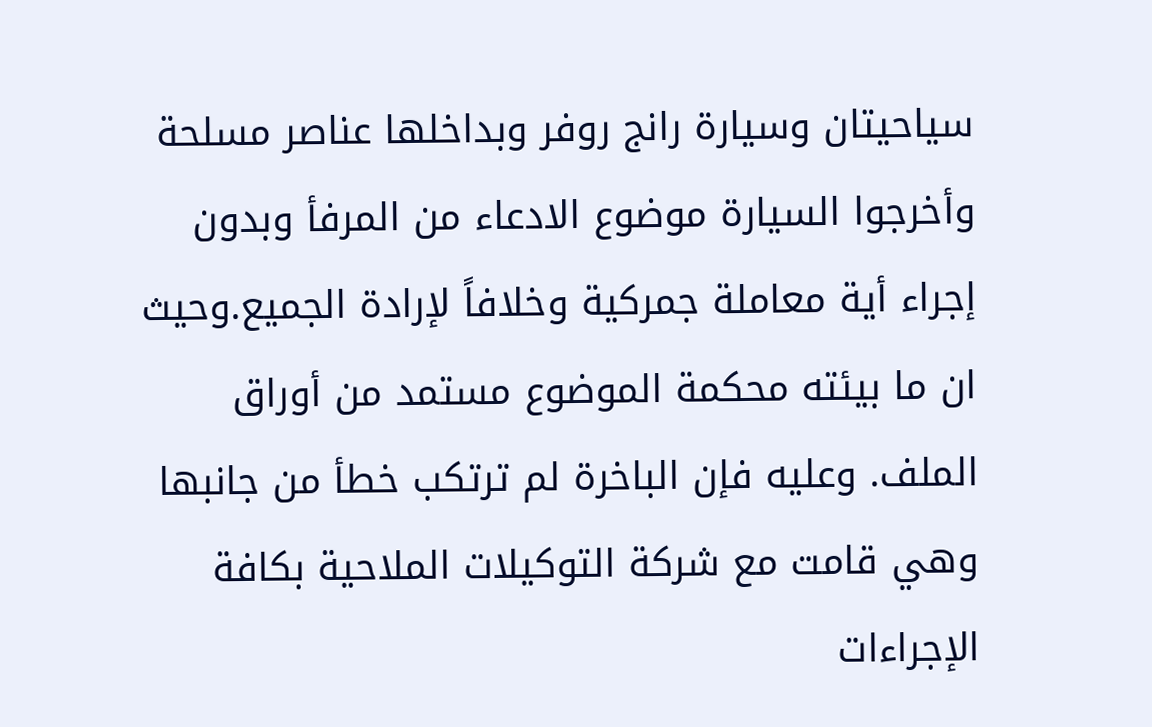سياحيتان وسيارة رانج روفر وبداخلها عناصر مسلحة وأخرجوا السيارة موضوع الادعاء من المرفأ وبدون إجراء أية معاملة جمركية وخلافاً لإرادة الجميع.وحيث ان ما بيئته محكمة الموضوع مستمد من أوراق الملف. وعليه فإن الباخرة لم ترتكب خطأ من جانبها وهي قامت مع شركة التوكيلات الملاحية بكافة الإجراءات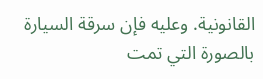القانونية. وعليه فإن سرقة السيارة بالصورة التي تمت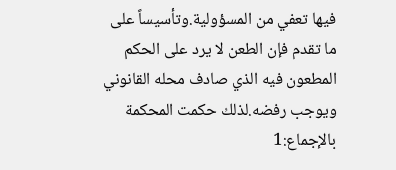فيها تعفي من المسؤولية.وتأسيساً على ما تقدم فإن الطعن لا يرد على الحكم المطعون فيه الذي صادف محله القانوني ويوجب رفضه.لذلك حكمت المحكمة بالإجماع:1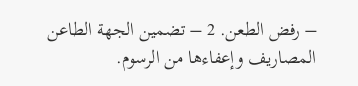– رفض الطعن. 2 – تضمين الجهة الطاعن المصاريف وإعفاءها من الرسوم.